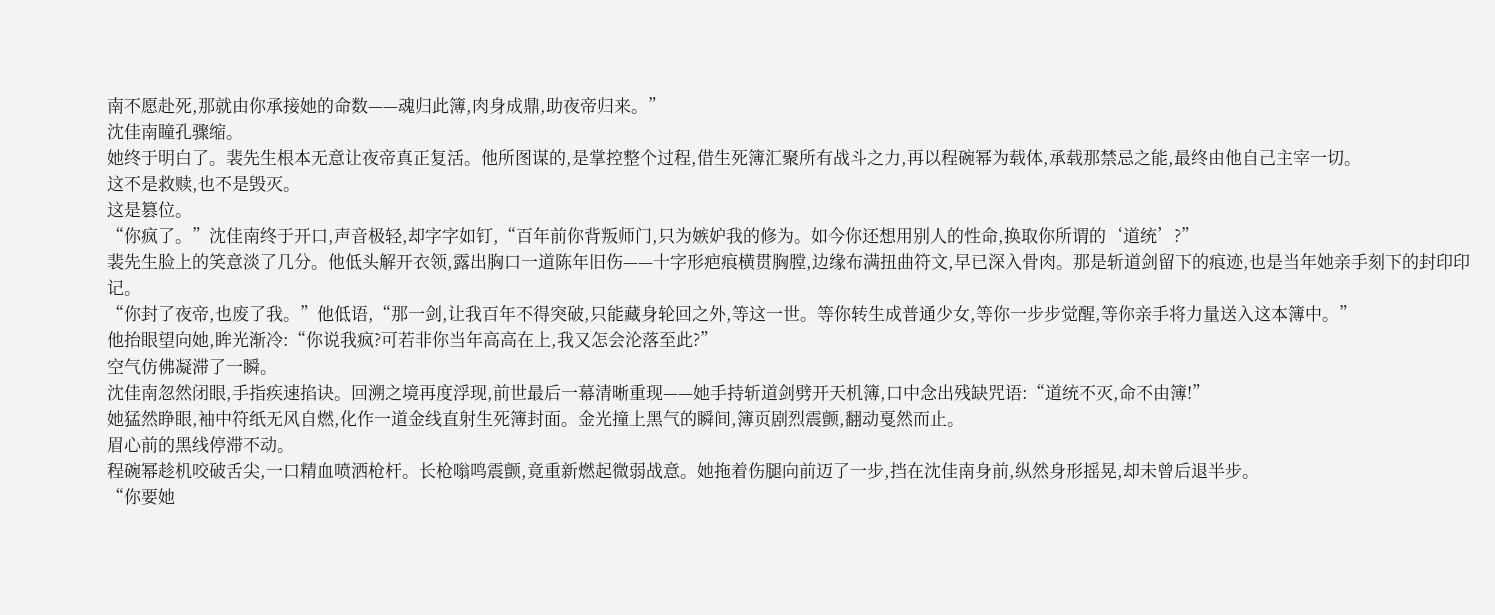南不愿赴死,那就由你承接她的命数——魂归此簿,肉身成鼎,助夜帝归来。”
沈佳南瞳孔骤缩。
她终于明白了。裴先生根本无意让夜帝真正复活。他所图谋的,是掌控整个过程,借生死簿汇聚所有战斗之力,再以程碗幂为载体,承载那禁忌之能,最终由他自己主宰一切。
这不是救赎,也不是毁灭。
这是篡位。
“你疯了。”沈佳南终于开口,声音极轻,却字字如钉,“百年前你背叛师门,只为嫉妒我的修为。如今你还想用别人的性命,换取你所谓的‘道统’?”
裴先生脸上的笑意淡了几分。他低头解开衣领,露出胸口一道陈年旧伤——十字形疤痕横贯胸膛,边缘布满扭曲符文,早已深入骨肉。那是斩道剑留下的痕迹,也是当年她亲手刻下的封印印记。
“你封了夜帝,也废了我。”他低语,“那一剑,让我百年不得突破,只能藏身轮回之外,等这一世。等你转生成普通少女,等你一步步觉醒,等你亲手将力量送入这本簿中。”
他抬眼望向她,眸光渐冷:“你说我疯?可若非你当年高高在上,我又怎会沦落至此?”
空气仿佛凝滞了一瞬。
沈佳南忽然闭眼,手指疾速掐诀。回溯之境再度浮现,前世最后一幕清晰重现——她手持斩道剑劈开天机簿,口中念出残缺咒语:“道统不灭,命不由簿!”
她猛然睁眼,袖中符纸无风自燃,化作一道金线直射生死簿封面。金光撞上黑气的瞬间,簿页剧烈震颤,翻动戛然而止。
眉心前的黑线停滞不动。
程碗幂趁机咬破舌尖,一口精血喷洒枪杆。长枪嗡鸣震颤,竟重新燃起微弱战意。她拖着伤腿向前迈了一步,挡在沈佳南身前,纵然身形摇晃,却未曾后退半步。
“你要她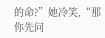的命?”她冷笑,“那你先问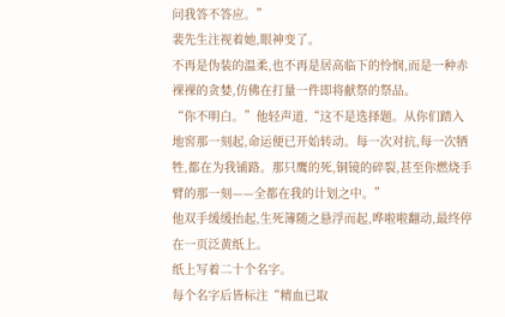问我答不答应。”
裴先生注视着她,眼神变了。
不再是伪装的温柔,也不再是居高临下的怜悯,而是一种赤裸裸的贪婪,仿佛在打量一件即将献祭的祭品。
“你不明白。”他轻声道,“这不是选择题。从你们踏入地窖那一刻起,命运便已开始转动。每一次对抗,每一次牺牲,都在为我铺路。那只鹰的死,铜镜的碎裂,甚至你燃烧手臂的那一刻——全都在我的计划之中。”
他双手缓缓抬起,生死簿随之悬浮而起,哗啦啦翻动,最终停在一页泛黄纸上。
纸上写着二十个名字。
每个名字后皆标注“精血已取